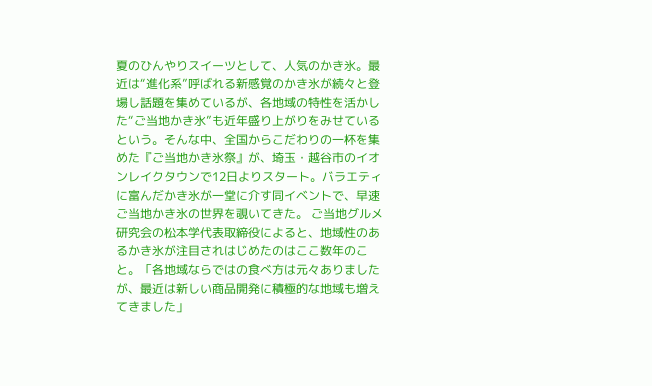夏のひんやりスイーツとして、人気のかき氷。最近は“進化系”呼ばれる新感覚のかき氷が続々と登場し話題を集めているが、各地域の特性を活かした“ご当地かき氷”も近年盛り上がりをみせているという。そんな中、全国からこだわりの一杯を集めた『ご当地かき氷祭』が、埼玉・越谷市のイオンレイクタウンで12日よりスタート。バラエティに富んだかき氷が一堂に介す同イベントで、早速ご当地かき氷の世界を覗いてきた。 ご当地グルメ研究会の松本学代表取締役によると、地域性のあるかき氷が注目されはじめたのはここ数年のこと。「各地域ならではの食べ方は元々ありましたが、最近は新しい商品開発に積極的な地域も増えてきました」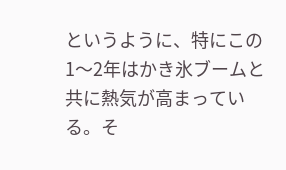というように、特にこの1〜2年はかき氷ブームと共に熱気が高まっている。そ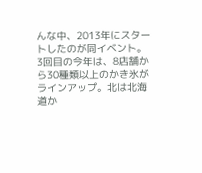んな中、2013年にスタートしたのが同イベント。3回目の今年は、8店舗から30種類以上のかき氷がラインアップ。北は北海道か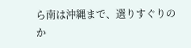ら南は沖縄まで、選りすぐりのか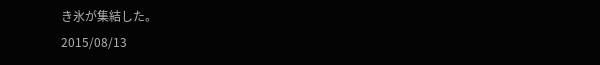き氷が集結した。
2015/08/13